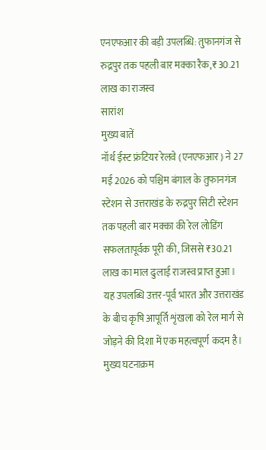एनएफआर की बड़ी उपलब्धि: तुफानगंज से रुद्रपुर तक पहली बार मक्का रैक, ₹30.21 लाख का राजस्व
सारांश
मुख्य बातें
नॉर्थ ईस्ट फ्रंटियर रेलवे (एनएफआर) ने 27 मई 2026 को पश्चिम बंगाल के तुफानगंज स्टेशन से उत्तराखंड के रुद्रपुर सिटी स्टेशन तक पहली बार मक्का की रेल लोडिंग सफलतापूर्वक पूरी की, जिससे ₹30.21 लाख का माल ढुलाई राजस्व प्राप्त हुआ। यह उपलब्धि उत्तर-पूर्व भारत और उत्तराखंड के बीच कृषि आपूर्ति शृंखला को रेल मार्ग से जोड़ने की दिशा में एक महत्वपूर्ण कदम है।
मुख्य घटनाक्रम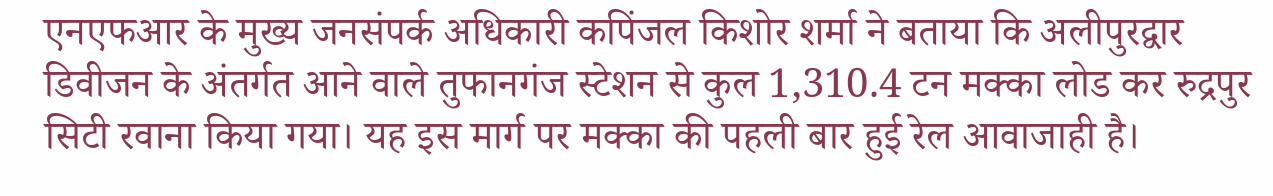एनएफआर के मुख्य जनसंपर्क अधिकारी कपिंजल किशोर शर्मा ने बताया कि अलीपुरद्वार डिवीजन के अंतर्गत आने वाले तुफानगंज स्टेशन से कुल 1,310.4 टन मक्का लोड कर रुद्रपुर सिटी रवाना किया गया। यह इस मार्ग पर मक्का की पहली बार हुई रेल आवाजाही है।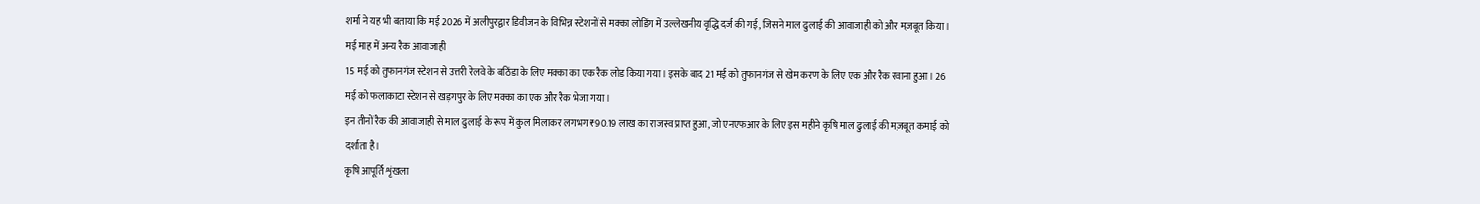शर्मा ने यह भी बताया कि मई 2026 में अलीपुरद्वार डिवीजन के विभिन्न स्टेशनों से मक्का लोडिंग में उल्लेखनीय वृद्धि दर्ज की गई, जिसने माल ढुलाई की आवाजाही को और मज़बूत किया।
मई माह में अन्य रैक आवाजाही
15 मई को तुफानगंज स्टेशन से उत्तरी रेलवे के बठिंडा के लिए मक्का का एक रैक लोड किया गया। इसके बाद 21 मई को तुफानगंज से खेम करण के लिए एक और रैक रवाना हुआ। 26 मई को फलाकाटा स्टेशन से खड़गपुर के लिए मक्का का एक और रैक भेजा गया।
इन तीनों रैक की आवाजाही से माल ढुलाई के रूप में कुल मिलाकर लगभग ₹90.19 लाख का राजस्व प्राप्त हुआ, जो एनएफआर के लिए इस महीने कृषि माल ढुलाई की मज़बूत कमाई को दर्शाता है।
कृषि आपूर्ति शृंखला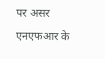पर असर
एनएफआर के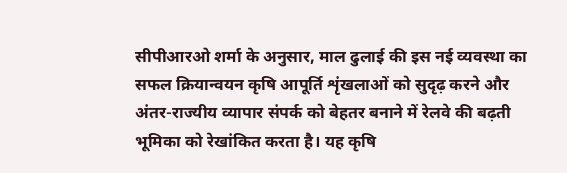सीपीआरओ शर्मा के अनुसार, माल ढुलाई की इस नई व्यवस्था का सफल क्रियान्वयन कृषि आपूर्ति शृंखलाओं को सुदृढ़ करने और अंतर-राज्यीय व्यापार संपर्क को बेहतर बनाने में रेलवे की बढ़ती भूमिका को रेखांकित करता है। यह कृषि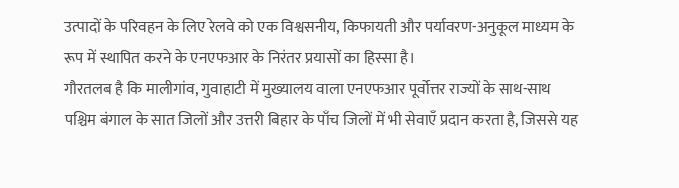उत्पादों के परिवहन के लिए रेलवे को एक विश्वसनीय, किफायती और पर्यावरण-अनुकूल माध्यम के रूप में स्थापित करने के एनएफआर के निरंतर प्रयासों का हिस्सा है।
गौरतलब है कि मालीगांव, गुवाहाटी में मुख्यालय वाला एनएफआर पूर्वोत्तर राज्यों के साथ-साथ पश्चिम बंगाल के सात जिलों और उत्तरी बिहार के पाँच जिलों में भी सेवाएँ प्रदान करता है, जिससे यह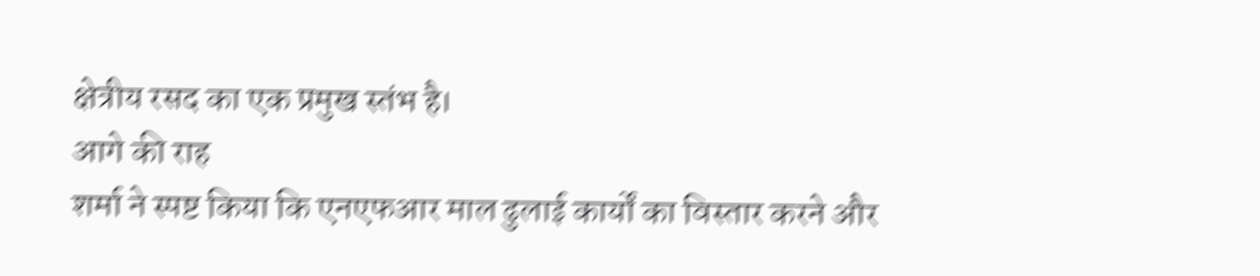क्षेत्रीय रसद का एक प्रमुख स्तंभ है।
आगे की राह
शर्मा ने स्पष्ट किया कि एनएफआर माल ढुलाई कार्यों का विस्तार करने और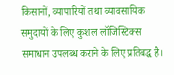किसानों, व्यापारियों तथा व्यावसायिक समुदायों के लिए कुशल लॉजिस्टिक्स समाधान उपलब्ध कराने के लिए प्रतिबद्ध है।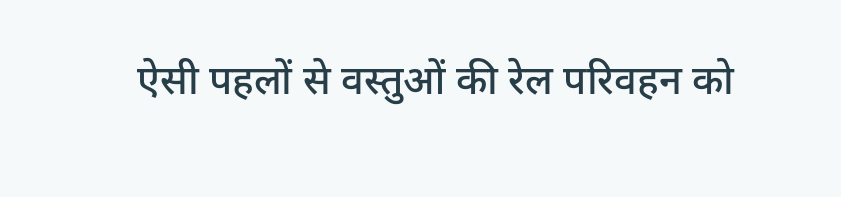ऐसी पहलों से वस्तुओं की रेल परिवहन को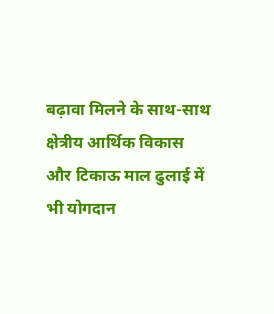बढ़ावा मिलने के साथ-साथ क्षेत्रीय आर्थिक विकास और टिकाऊ माल ढुलाई में भी योगदान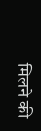मिलने की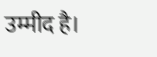उम्मीद है।